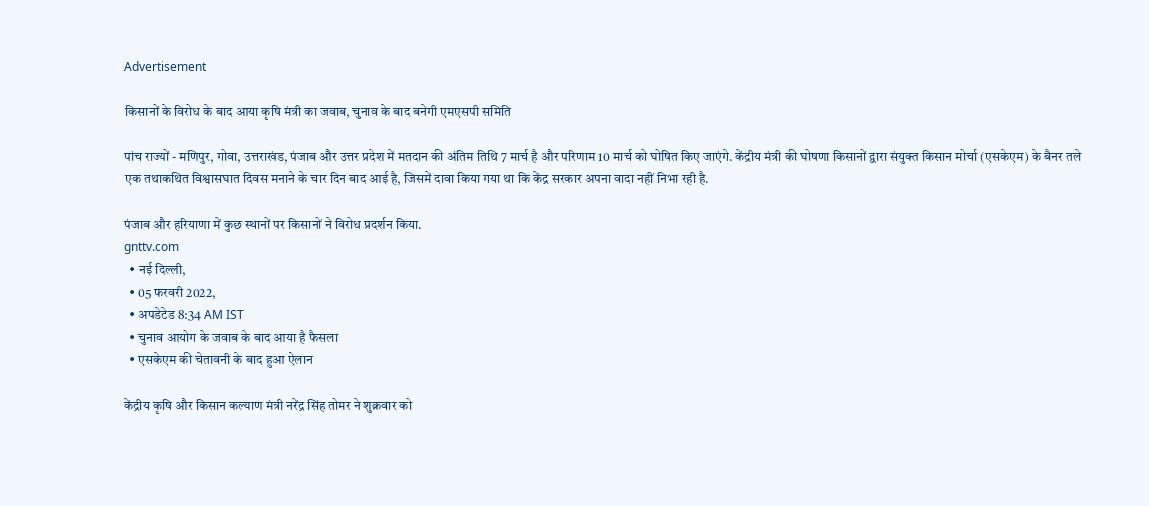Advertisement

किसानों के विरोध के बाद आया कृषि मंत्री का जवाब, चुनाव के बाद बनेगी एमएसपी समिति

पांच राज्यों - मणिपुर, गोवा, उत्तराखंड, पंजाब और उत्तर प्रदेश में मतदान की अंतिम तिथि 7 मार्च है और परिणाम 10 मार्च को घोषित किए जाएंगे. केंद्रीय मंत्री की घोषणा किसानों द्वारा संयुक्त किसान मोर्चा (एसकेएम) के बैनर तले एक तथाकथित विश्वासघात दिवस मनाने के चार दिन बाद आई है, जिसमें दावा किया गया था कि केंद्र सरकार अपना वादा नहीं निभा रही है.

पंजाब और हरियाणा में कुछ स्थानों पर किसानों ने विरोध प्रदर्शन किया.
gnttv.com
  • नई दिल्ली,
  • 05 फरवरी 2022,
  • अपडेटेड 8:34 AM IST
  • चुनाव आयोग के जवाब के बाद आया है फैसला
  • एसकेएम की चेतावनी के बाद हुआ ऐलान

केंद्रीय कृषि और किसान कल्याण मंत्री नरेंद्र सिंह तोमर ने शुक्रवार को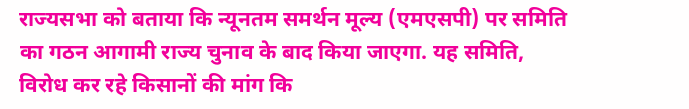राज्यसभा को बताया कि न्यूनतम समर्थन मूल्य (एमएसपी) पर समिति का गठन आगामी राज्य चुनाव के बाद किया जाएगा. यह समिति, विरोध कर रहे किसानों की मांग कि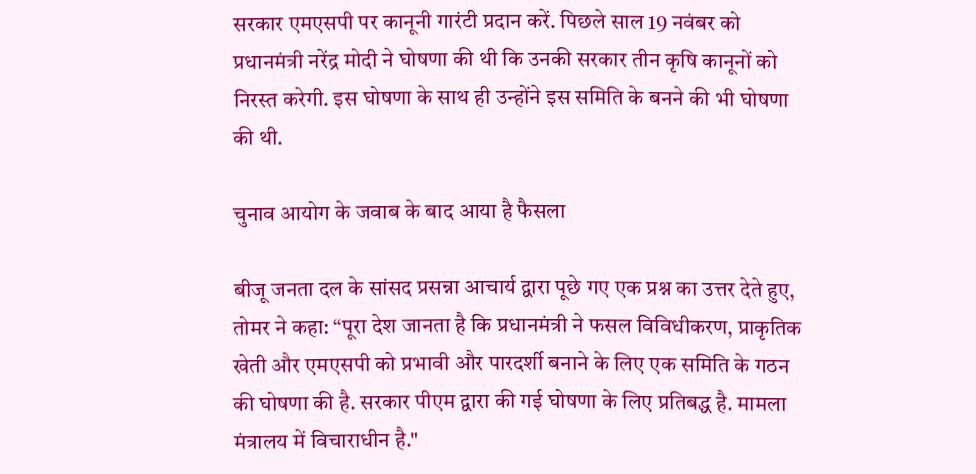सरकार एमएसपी पर कानूनी गारंटी प्रदान करें. पिछले साल 19 नवंबर को प्रधानमंत्री नरेंद्र मोदी ने घोषणा की थी कि उनकी सरकार तीन कृषि कानूनों को निरस्त करेगी. इस घोषणा के साथ ही उन्होंने इस समिति के बनने की भी घोषणा की थी.

चुनाव आयोग के जवाब के बाद आया है फैसला

बीजू जनता दल के सांसद प्रसन्ना आचार्य द्वारा पूछे गए एक प्रश्न का उत्तर देते हुए, तोमर ने कहा: “पूरा देश जानता है कि प्रधानमंत्री ने फसल विविधीकरण, प्राकृतिक खेती और एमएसपी को प्रभावी और पारदर्शी बनाने के लिए एक समिति के गठन की घोषणा की है. सरकार पीएम द्वारा की गई घोषणा के लिए प्रतिबद्ध है. मामला मंत्रालय में विचाराधीन है."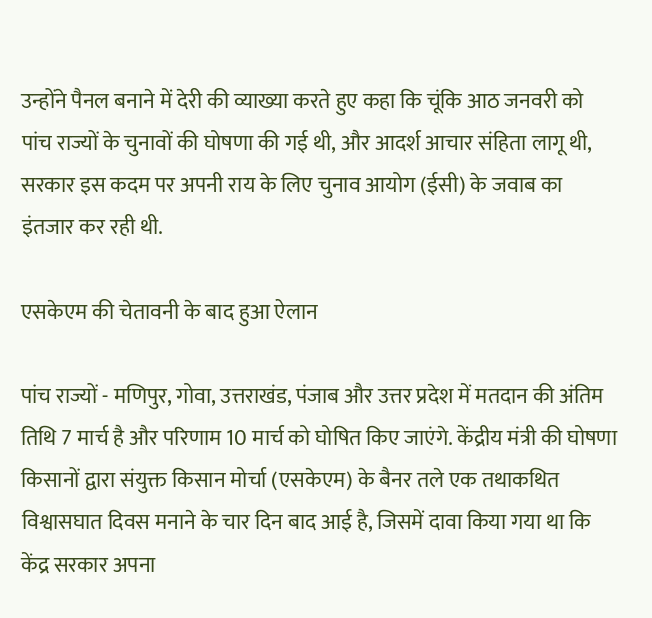उन्होंने पैनल बनाने में देरी की व्याख्या करते हुए कहा कि चूंकि आठ जनवरी को पांच राज्यों के चुनावों की घोषणा की गई थी, और आदर्श आचार संहिता लागू थी, सरकार इस कदम पर अपनी राय के लिए चुनाव आयोग (ईसी) के जवाब का इंतजार कर रही थी.

एसकेएम की चेतावनी के बाद हुआ ऐलान

पांच राज्यों - मणिपुर, गोवा, उत्तराखंड, पंजाब और उत्तर प्रदेश में मतदान की अंतिम तिथि 7 मार्च है और परिणाम 10 मार्च को घोषित किए जाएंगे. केंद्रीय मंत्री की घोषणा किसानों द्वारा संयुक्त किसान मोर्चा (एसकेएम) के बैनर तले एक तथाकथित विश्वासघात दिवस मनाने के चार दिन बाद आई है, जिसमें दावा किया गया था कि केंद्र सरकार अपना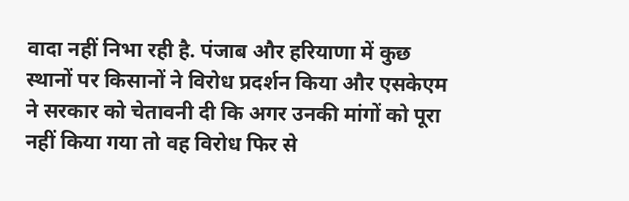वादा नहीं निभा रही है. पंजाब और हरियाणा में कुछ स्थानों पर किसानों ने विरोध प्रदर्शन किया और एसकेएम ने सरकार को चेतावनी दी कि अगर उनकी मांगों को पूरा नहीं किया गया तो वह विरोध फिर से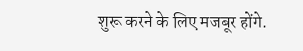शुरू करने के लिए मजबूर होंगे.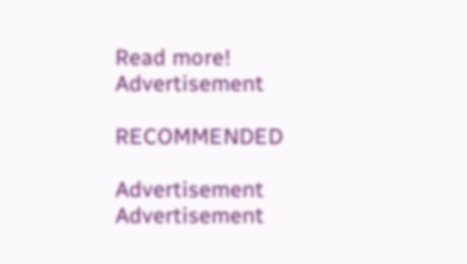Read more!
Advertisement

RECOMMENDED

Advertisement
Advertisement